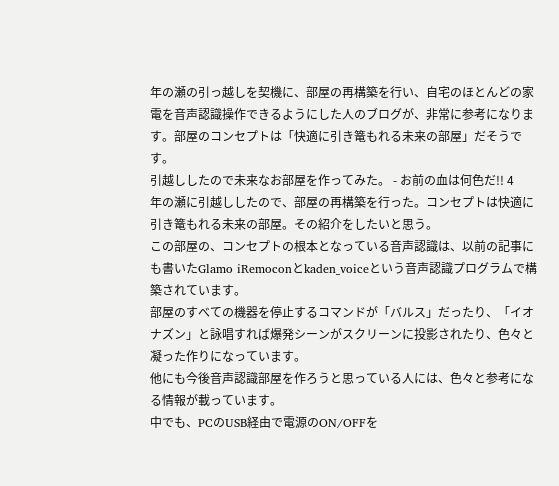年の瀬の引っ越しを契機に、部屋の再構築を行い、自宅のほとんどの家電を音声認識操作できるようにした人のブログが、非常に参考になります。部屋のコンセプトは「快適に引き篭もれる未来の部屋」だそうです。
引越ししたので未来なお部屋を作ってみた。 - お前の血は何色だ!! 4
年の瀬に引越ししたので、部屋の再構築を行った。コンセプトは快適に引き篭もれる未来の部屋。その紹介をしたいと思う。
この部屋の、コンセプトの根本となっている音声認識は、以前の記事にも書いたGlamo iRemoconとkaden_voiceという音声認識プログラムで構築されています。
部屋のすべての機器を停止するコマンドが「バルス」だったり、「イオナズン」と詠唱すれば爆発シーンがスクリーンに投影されたり、色々と凝った作りになっています。
他にも今後音声認識部屋を作ろうと思っている人には、色々と参考になる情報が載っています。
中でも、PCのUSB経由で電源のON/OFFを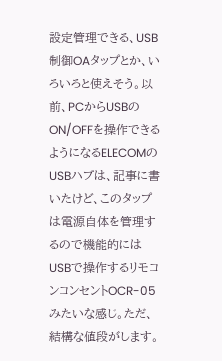設定管理できる、USB制御OAタップとか、いろいろと使えそう。以前、PCからUSBのON/OFFを操作できるようになるELECOMのUSBハブは、記事に書いたけど、このタップは電源自体を管理するので機能的にはUSBで操作するリモコンコンセントOCR-05みたいな感じ。ただ、結構な値段がします。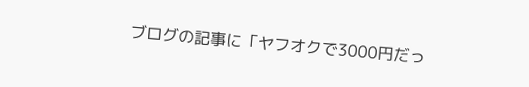ブログの記事に「ヤフオクで3000円だっ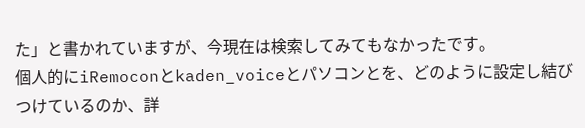た」と書かれていますが、今現在は検索してみてもなかったです。
個人的にiRemoconとkaden_voiceとパソコンとを、どのように設定し結びつけているのか、詳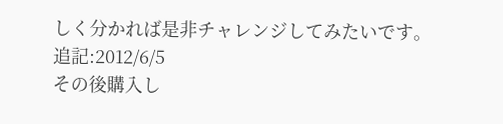しく分かれば是非チャレンジしてみたいです。
追記:2012/6/5
その後購入し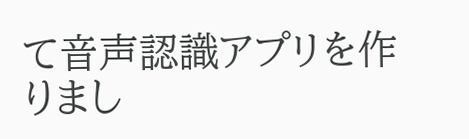て音声認識アプリを作りまし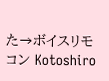た→ボイスリモコン Kotoshiro